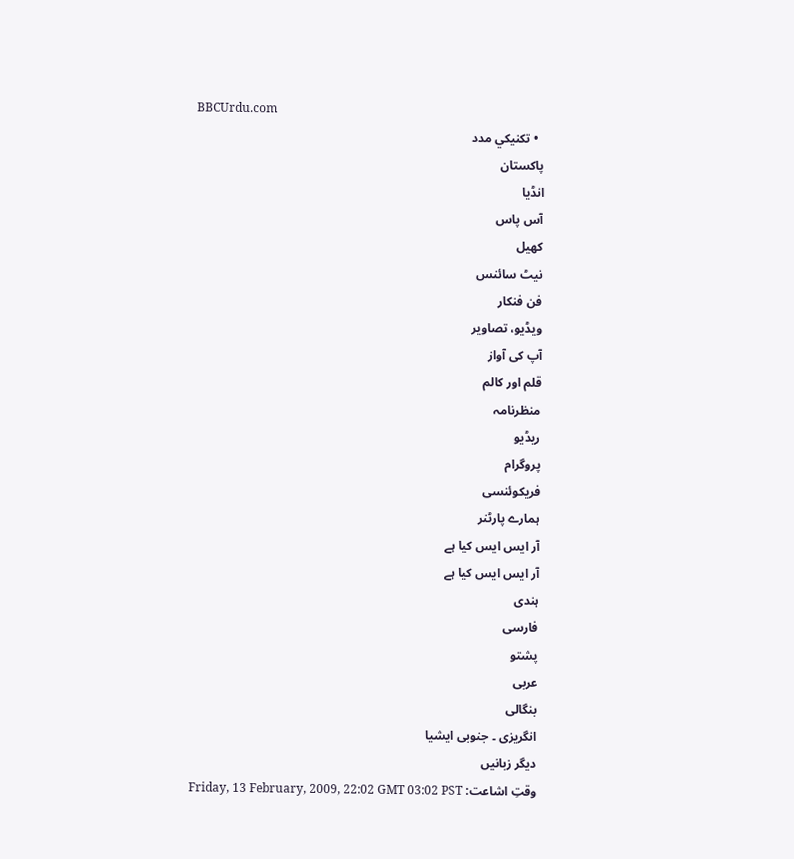BBCUrdu.com
  • تکنيکي مدد
پاکستان
انڈیا
آس پاس
کھیل
نیٹ سائنس
فن فنکار
ویڈیو، تصاویر
آپ کی آواز
قلم اور کالم
منظرنامہ
ریڈیو
پروگرام
فریکوئنسی
ہمارے پارٹنر
آر ایس ایس کیا ہے
آر ایس ایس کیا ہے
ہندی
فارسی
پشتو
عربی
بنگالی
انگریزی ۔ جنوبی ایشیا
دیگر زبانیں
وقتِ اشاعت: Friday, 13 February, 2009, 22:02 GMT 03:02 PST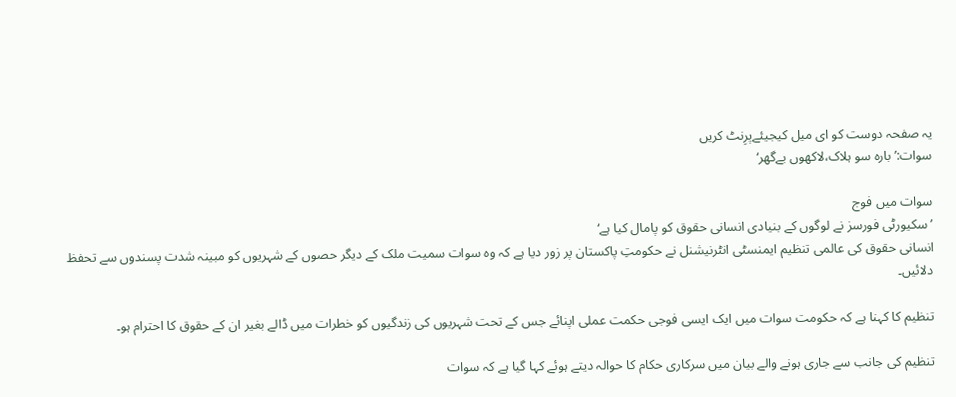یہ صفحہ دوست کو ای میل کیجیئےپرِنٹ کریں
سوات:’بارہ سو ہلاک،لاکھوں بےگھر‘

سوات میں فوج
’سکیورٹی فورسز نے لوگوں کے بنیادی انسانی حقوق کو پامال کیا ہے‘
انسانی حقوق کی عالمی تنظیم ایمنسٹی انٹرنیشنل نے حکومتِ پاکستان پر زور دیا ہے کہ وہ سوات سمیت ملک کے دیگر حصوں کے شہریوں کو مبینہ شدت پسندوں سے تحفظ دلائیں۔

تنظیم کا کہنا ہے کہ حکومت سوات میں ایک ایسی فوجی حکمت عملی اپنائے جس کے تحت شہریوں کی زندگیوں کو خطرات میں ڈالے بغیر ان کے حقوق کا احترام ہو۔

تنظیم کی جانب سے جاری ہونے والے بیان میں سرکاری حکام کا حوالہ دیتے ہوئے کہا گیا ہے کہ سوات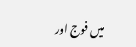میں فوج اور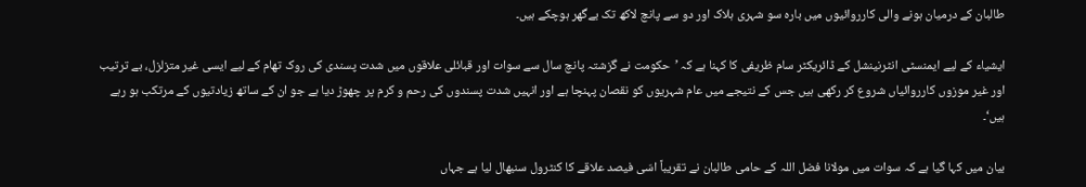طالبان کے درمیان ہونے والی کارروائیوں میں بارہ سو شہری ہلاک اور دو سے پانچ لاکھ تک بےگھر ہوچکے ہیں۔

ایشیاء کے لیے ایمنسٹی انٹرنینشل کے ڈائریکٹر سام ظریفی کا کہنا ہے کہ ’حکومت نے گزشتہ پانچ سال سے سوات اور قبائلی علاقوں میں شدت پسندی کی روک تھام کے لیے ایسی غیر متزلزل، بے ترتیب اور غیر موزوں کارروائیاں شروع کر رکھی ہیں جس کے نتیجے میں عام شہریوں کو نقصان پہنچا ہے اور انہیں شدت پسندوں کی رحم و کرم پر چھوڑ دیا ہے جو ان کے ساتھ زیادتیوں کے مرتکب ہو رہے ہیں‘۔

بیان میں کہا گیا ہے کہ سوات میں مولانا فضل اللہ کے حامی طالبان نے تقریباً اسّی فیصد علاقے کا کنٹرول سنبھال لیا ہے جہاں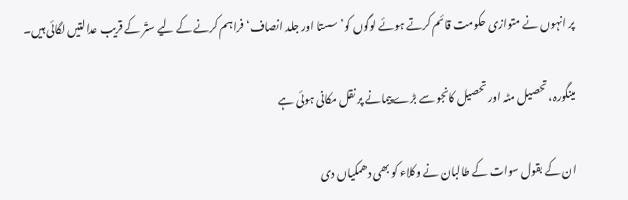پر انہوں نے متوازی حکومت قائم کرتے ہوئے لوگوں کو’سستا اور جلد انصاف‘ فراہم کرنے کے لیے ستّر کے قریب عدالتیں لگائی ہیں۔

مینگورہ، تحصیل مٹہ اور تحصیل کانجو سے بڑے پیمانے پر نقل مکانی ہوئی ہے

ان کے بقول سوات کے طالبان نے وکلاء کو بھی دھمکیاں دی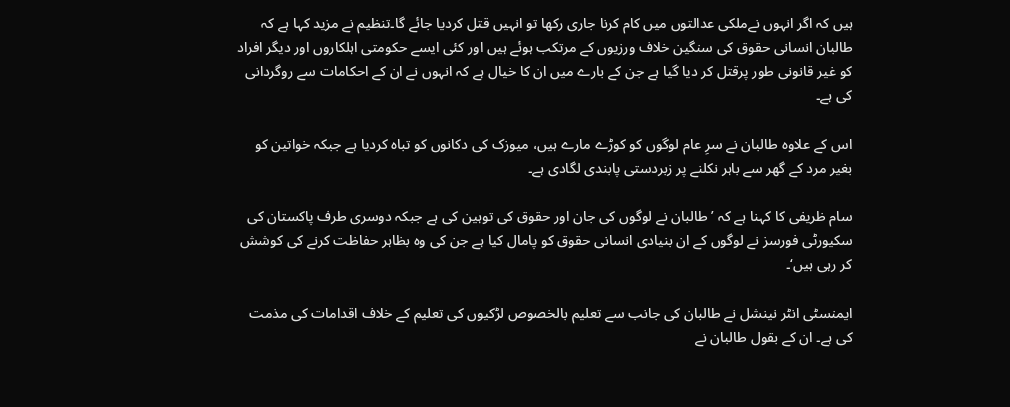ہیں کہ اگر انہوں نےملکی عدالتوں میں کام کرنا جاری رکھا تو انہیں قتل کردیا جائے گا۔تنظیم نے مزید کہا ہے کہ طالبان انسانی حقوق کی سنگین خلاف ورزیوں کے مرتکب ہوئے ہیں اور کئی ایسے حکومتی اہلکاروں اور دیگر افراد کو غیر قانونی طور پرقتل کر دیا گیا ہے جن کے بارے میں ان کا خیال ہے کہ انہوں نے ان کے احکامات سے روگردانی کی ہے۔

اس کے علاوہ طالبان نے سرِ عام لوگوں کو کوڑے مارے ہیں، میوزک کی دکانوں کو تباہ کردیا ہے جبکہ خواتین کو بغیر مرد کے گھر سے باہر نکلنے پر زبردستی پابندی لگادی ہے۔

سام ظریفی کا کہنا ہے کہ ’طالبان نے لوگوں کی جان اور حقوق کی توہین کی ہے جبکہ دوسری طرف پاکستان کی سکیورٹی فورسز نے لوگوں کے ان بنیادی انسانی حقوق کو پامال کیا ہے جن کی وہ بظاہر حفاظت کرنے کی کوشش کر رہی ہیں‘۔

ایمنسٹی انٹر نینشل نے طالبان کی جانب سے تعلیم بالخصوص لڑکیوں کی تعلیم کے خلاف اقدامات کی مذمت کی ہے۔ ان کے بقول طالبان نے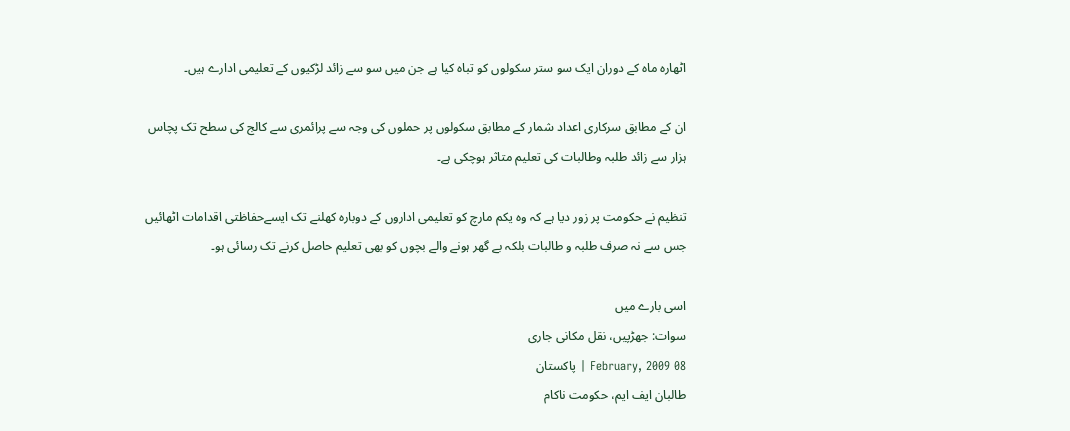اٹھارہ ماہ کے دوران ایک سو ستر سکولوں کو تباہ کیا ہے جن میں سو سے زائد لڑکیوں کے تعلیمی ادارے ہیں۔

ان کے مطابق سرکاری اعداد شمار کے مطابق سکولوں پر حملوں کی وجہ سے پرائمری سے کالج کی سطح تک پچاس ہزار سے زائد طلبہ وطالبات کی تعلیم متاثر ہوچکی ہے۔

تنظیم نے حکومت پر زور دیا ہے کہ وہ یکم مارچ کو تعلیمی اداروں کے دوبارہ کھلنے تک ایسےحفاظتی اقدامات اٹھائیں جس سے نہ صرف طلبہ و طالبات بلکہ بے گھر ہونے والے بچوں کو بھی تعلیم حاصل کرنے تک رسائی ہو۔

اسی بارے میں
سوات: جھڑپیں، نقل مکانی جاری
08 February, 2009 | پاکستان
طالبان ایف ایم، حکومت ناکام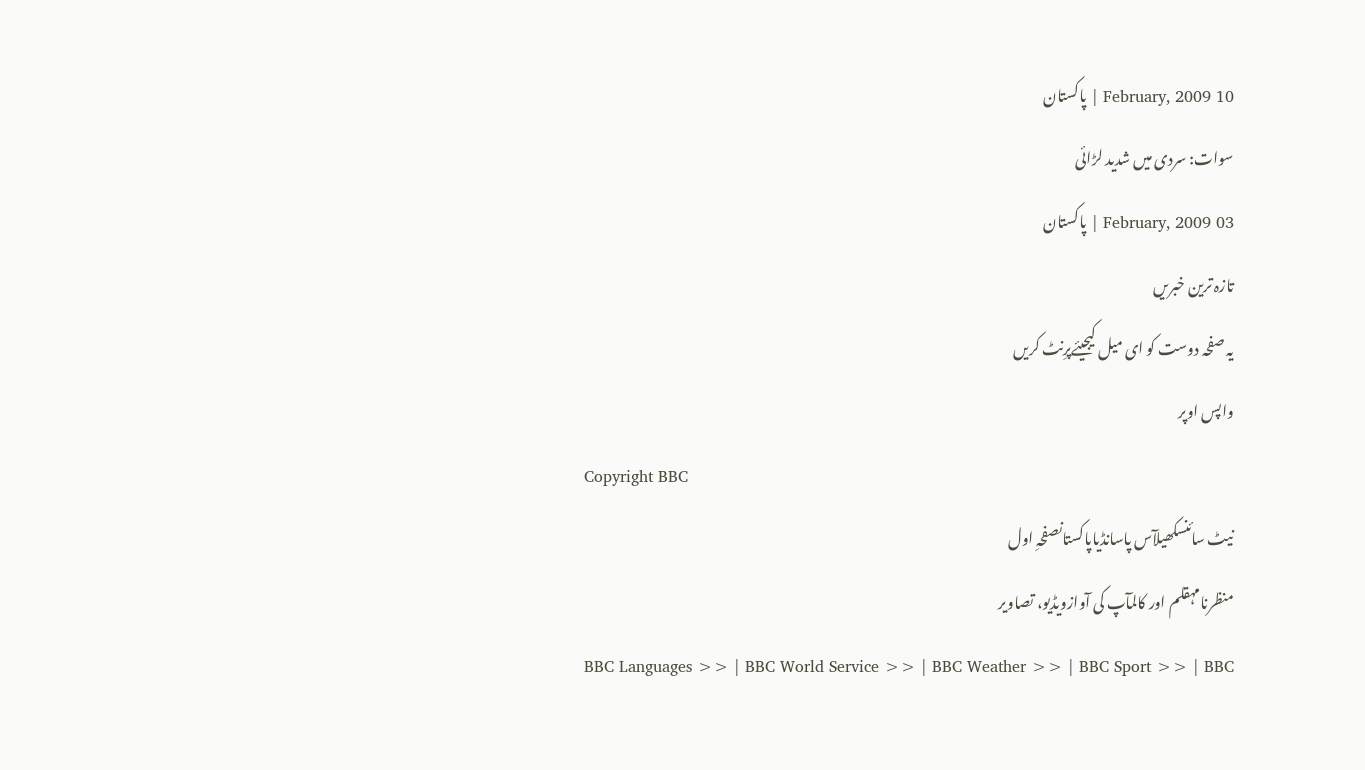10 February, 2009 | پاکستان
سوات: سردی میں شدید لڑائی
03 February, 2009 | پاکستان
تازہ ترین خبریں
یہ صفحہ دوست کو ای میل کیجیئےپرِنٹ کریں
واپس اوپر
Copyright BBC
نیٹ سائنسکھیلآس پاسانڈیاپاکستانصفحہِ اول
منظرنامہقلم اور کالمآپ کی آوازویڈیو، تصاویر
BBC Languages >> | BBC World Service >> | BBC Weather >> | BBC Sport >> | BBC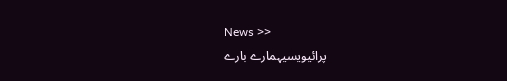News >>
پرائیویسیہمارے بارے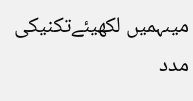میںہمیں لکھیئےتکنیکی مدد